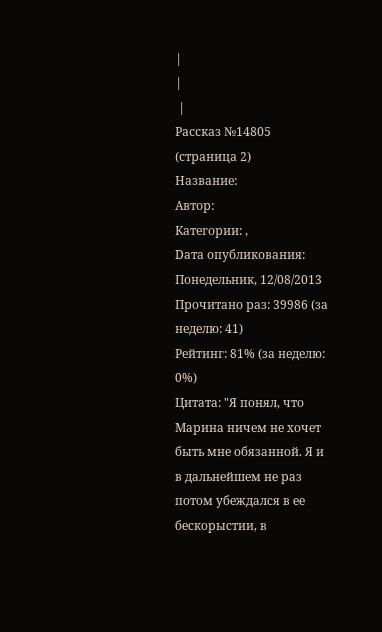|
|
 |
Рассказ №14805 (страница 2)
Название:
Автор:
Категории: ,
Dата опубликования: Понедельник, 12/08/2013
Прочитано раз: 39986 (за неделю: 41)
Рейтинг: 81% (за неделю: 0%)
Цитата: "Я понял, что Марина ничем не хочет быть мне обязанной. Я и в дальнейшем не раз потом убеждался в ее бескорыстии, в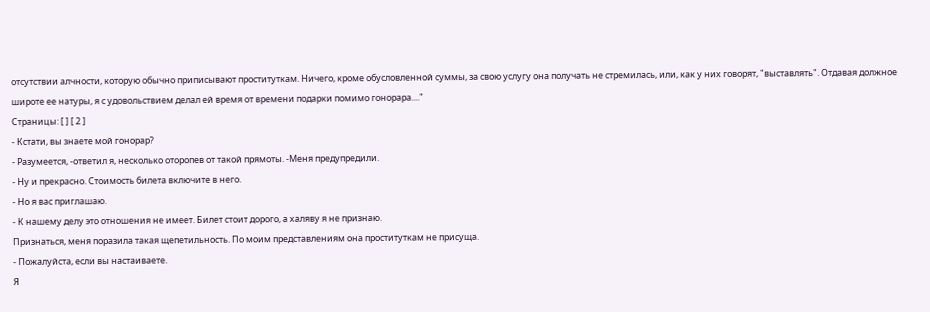отсутствии алчности, которую обычно приписывают проституткам. Ничего, кроме обусловленной суммы, за свою услугу она получать не стремилась, или, как у них говорят, "выставлять". Отдавая должное широте ее натуры, я с удовольствием делал ей время от времени подарки помимо гонорара...."
Страницы: [ ] [ 2 ]
- Кстати, вы знаете мой гонорар?
- Разумеется, -ответил я, несколько оторопев от такой прямоты. -Меня предупредили.
- Ну и прекрасно. Стоимость билета включите в него.
- Но я вас приглашаю.
- К нашему делу это отношения не имеет. Билет стоит дорого, а халяву я не признаю.
Признаться, меня поразила такая щепетильность. По моим представлениям она проституткам не присуща.
- Пожалуйста, если вы настаиваете.
Я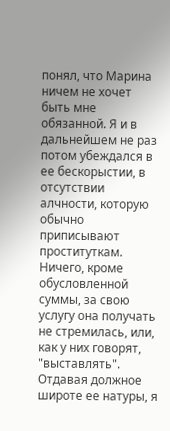понял, что Марина ничем не хочет быть мне обязанной. Я и в дальнейшем не раз потом убеждался в ее бескорыстии, в отсутствии алчности, которую обычно приписывают проституткам. Ничего, кроме обусловленной суммы, за свою услугу она получать не стремилась, или, как у них говорят, "выставлять". Отдавая должное широте ее натуры, я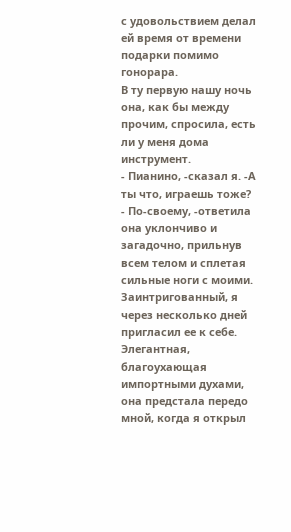с удовольствием делал ей время от времени подарки помимо гонорара.
В ту первую нашу ночь она, как бы между прочим, спросила, есть ли у меня дома инструмент.
- Пианино, -сказал я. -А ты что, играешь тоже?
- По-своему, -ответила она уклончиво и загадочно, прильнув всем телом и сплетая сильные ноги с моими.
Заинтригованный, я через несколько дней пригласил ее к себе. Элегантная, благоухающая импортными духами, она предстала передо мной, когда я открыл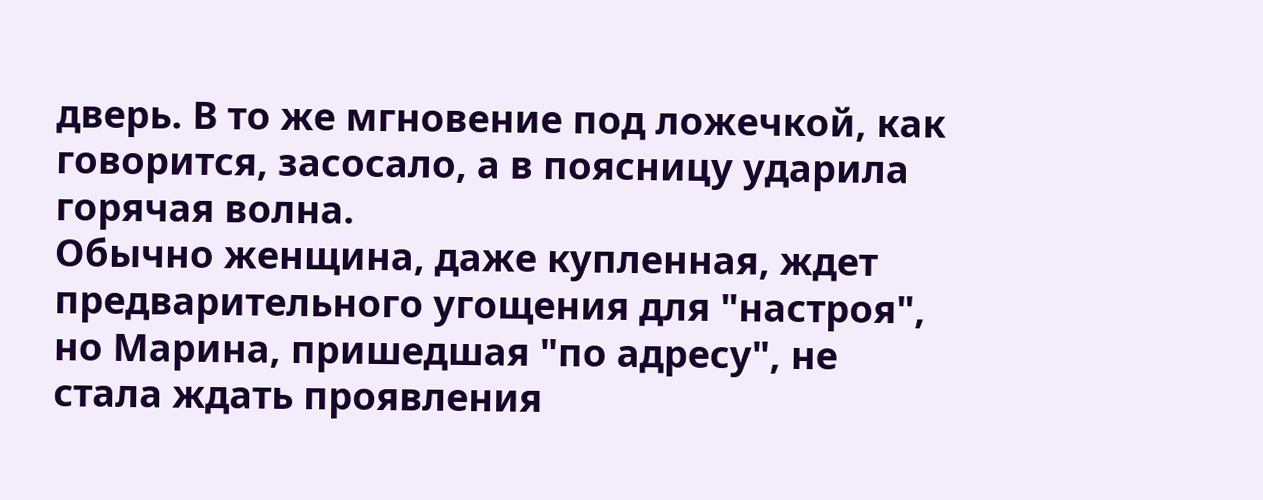дверь. В то же мгновение под ложечкой, как говорится, засосало, а в поясницу ударила горячая волна.
Обычно женщина, даже купленная, ждет предварительного угощения для "настроя", но Марина, пришедшая "по адресу", не стала ждать проявления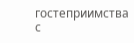гостеприимства с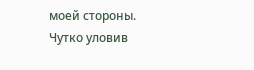моей стороны. Чутко уловив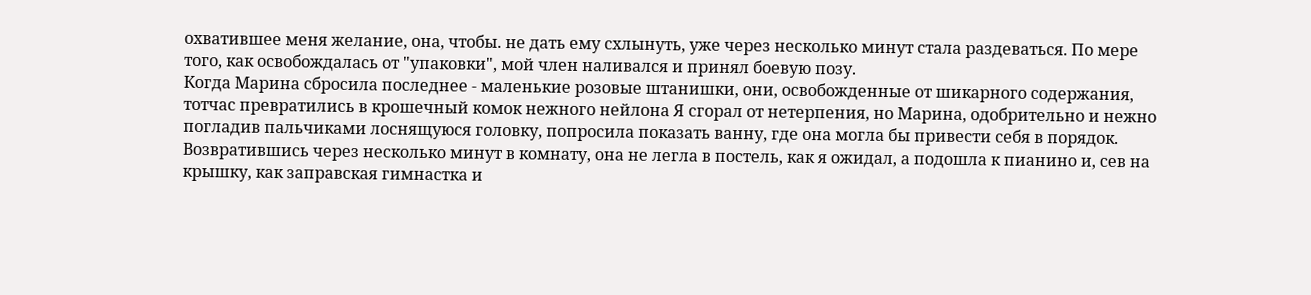охватившее меня желание, она, чтобы. не дать ему схлынуть, уже через несколько минут стала раздеваться. По мере того, как освобождалась от "упаковки", мой член наливался и принял боевую позу.
Когда Марина сбросила последнее - маленькие розовые штанишки, они, освобожденные от шикарного содержания, тотчас превратились в крошечный комок нежного нейлона Я сгорал от нетерпения, но Марина, одобрительно и нежно погладив пальчиками лоснящуюся головку, попросила показать ванну, где она могла бы привести себя в порядок.
Возвратившись через несколько минут в комнату, она не легла в постель, как я ожидал, а подошла к пианино и, сев на крышку, как заправская гимнастка и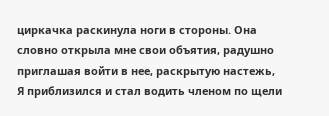циркачка раскинула ноги в стороны. Она словно открыла мне свои объятия, радушно приглашая войти в нее, раскрытую настежь, Я приблизился и стал водить членом по щели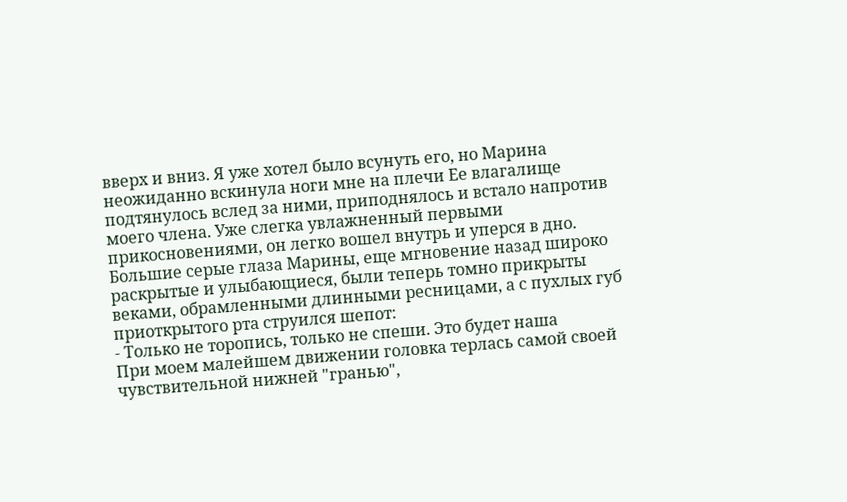вверх и вниз. Я уже хотел было всунуть его, но Марина неожиданно вскинула ноги мне на плечи Ее влагалище подтянулось вслед за ними, приподнялось и встало напротив моего члена. Уже слегка увлажненный первыми прикосновениями, он легко вошел внутрь и уперся в дно.
Большие серые глаза Марины, еще мгновение назад широко раскрытые и улыбающиеся, были теперь томно прикрыты веками, обрамленными длинными ресницами, а с пухлых губ приоткрытого рта струился шепот:
- Только не торопись, только не спеши. Это будет наша
При моем малейшем движении головка терлась самой своей чувствительной нижней "гранью",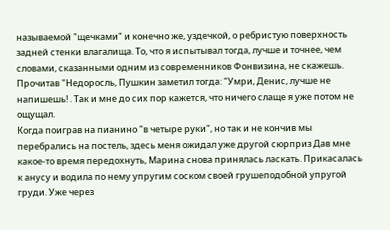называемой "щечками" и конечно же, уздечкой, о ребристую поверхность задней стенки влагалища. То, что я испытывал тогда, лучше и точнее, чем словами, сказанными одним из современников Фонвизина, не скажешь. Прочитав "Недоросль, Пушкин заметил тогда: "Умри, Денис, лучше не напишешь! . Так и мне до сих пор кажется, что ничего слаще я уже потом не ощущал.
Когда поиграв на пианино "в четыре руки", но так и не кончив мы перебрались на постель, здесь меня ожидал уже другой сюрприз Дав мне какое-то время передохнуть, Марина снова принялась ласкать. Прикасалась к анусу и водила по нему упругим соском своей грушеподобной упругой груди. Уже через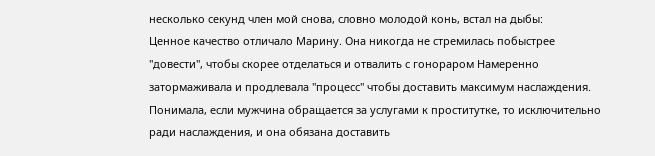несколько секунд член мой снова, словно молодой конь, встал на дыбы:
Ценное качество отличало Марину. Она никогда не стремилась побыстрее "довести", чтобы скорее отделаться и отвалить с гонораром Намеренно затормаживала и продлевала "процесс" чтобы доставить максимум наслаждения. Понимала, если мужчина обращается за услугами к проститутке, то исключительно ради наслаждения, и она обязана доставить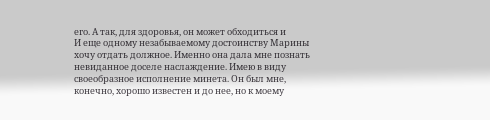его. А так, для здоровья, он может обходиться и
И еще одному незабываемому достоинству Марины хочу отдать должное. Именно она дала мне познать невиданное доселе наслаждение. Имею в виду своеобразное исполнение минета. Он был мне, конечно, хорошо известен и до нее, но к моему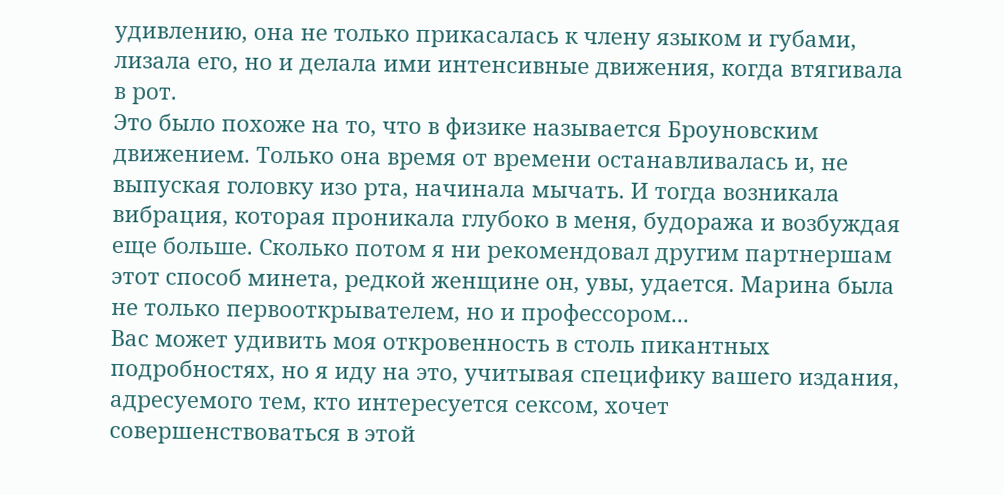удивлению, она не только прикасалась к члену языком и губами, лизала его, но и делала ими интенсивные движения, когда втягивала в рот.
Это было похоже на то, что в физике называется Броуновским движением. Только она время от времени останавливалась и, не выпуская головку изо рта, начинала мычать. И тогда возникала вибрация, которая проникала глубоко в меня, будоража и возбуждая еще больше. Сколько потом я ни рекомендовал другим партнершам этот способ минета, редкой женщине он, увы, удается. Марина была не только первооткрывателем, но и профессором...
Вас может удивить моя откровенность в столь пикантных подробностях, но я иду на это, учитывая специфику вашего издания, адресуемого тем, кто интересуется сексом, хочет совершенствоваться в этой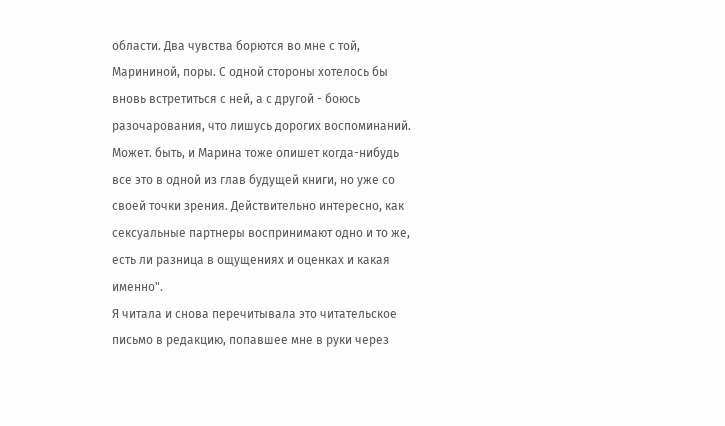области. Два чувства борются во мне с той, Марининой, поры. С одной стороны хотелось бы вновь встретиться с ней, а с другой - боюсь разочарования, что лишусь дорогих воспоминаний.
Может. быть, и Марина тоже опишет когда-нибудь все это в одной из глав будущей книги, но уже со своей точки зрения. Действительно интересно, как сексуальные партнеры воспринимают одно и то же, есть ли разница в ощущениях и оценках и какая именно".
Я читала и снова перечитывала это читательское письмо в редакцию, попавшее мне в руки через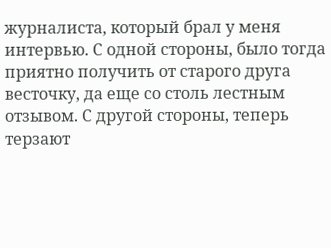журналиста, который брал у меня интервью. С одной стороны, было тогда приятно получить от старого друга весточку, да еще со столь лестным отзывом. С другой стороны, теперь терзают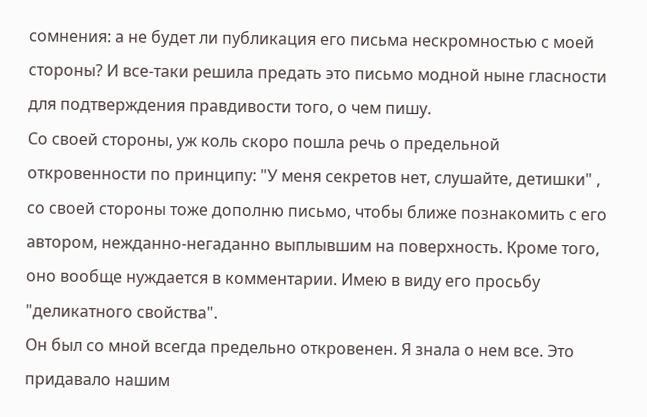сомнения: а не будет ли публикация его письма нескромностью с моей стороны? И все-таки решила предать это письмо модной ныне гласности для подтверждения правдивости того, о чем пишу.
Со своей стороны, уж коль скоро пошла речь о предельной откровенности по принципу: "У меня секретов нет, слушайте, детишки" , со своей стороны тоже дополню письмо, чтобы ближе познакомить с его автором, нежданно-негаданно выплывшим на поверхность. Кроме того, оно вообще нуждается в комментарии. Имею в виду его просьбу "деликатного свойства".
Он был со мной всегда предельно откровенен. Я знала о нем все. Это придавало нашим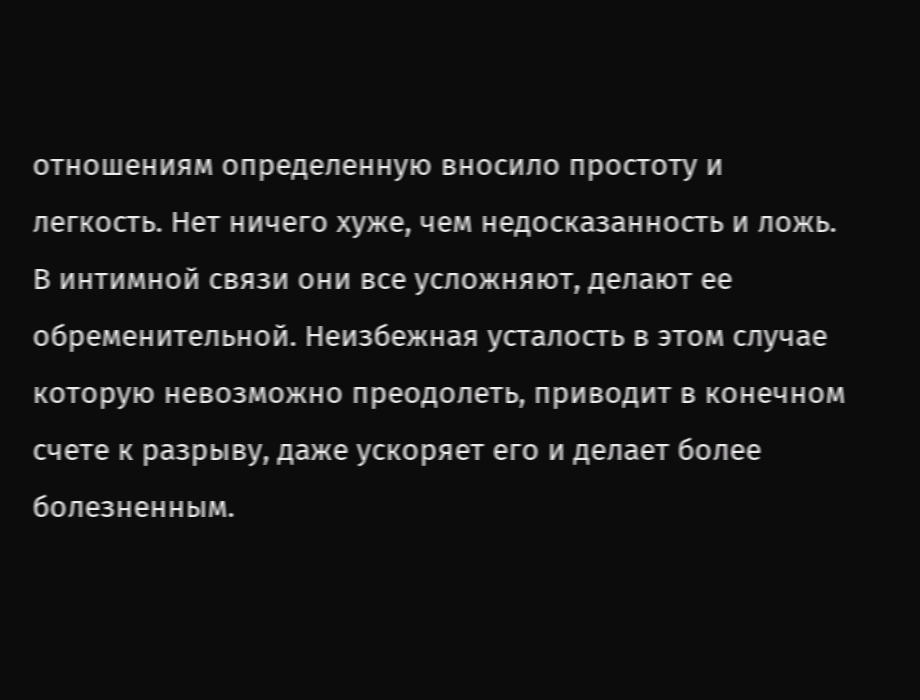отношениям определенную вносило простоту и легкость. Нет ничего хуже, чем недосказанность и ложь. В интимной связи они все усложняют, делают ее обременительной. Неизбежная усталость в этом случае которую невозможно преодолеть, приводит в конечном счете к разрыву, даже ускоряет его и делает более болезненным.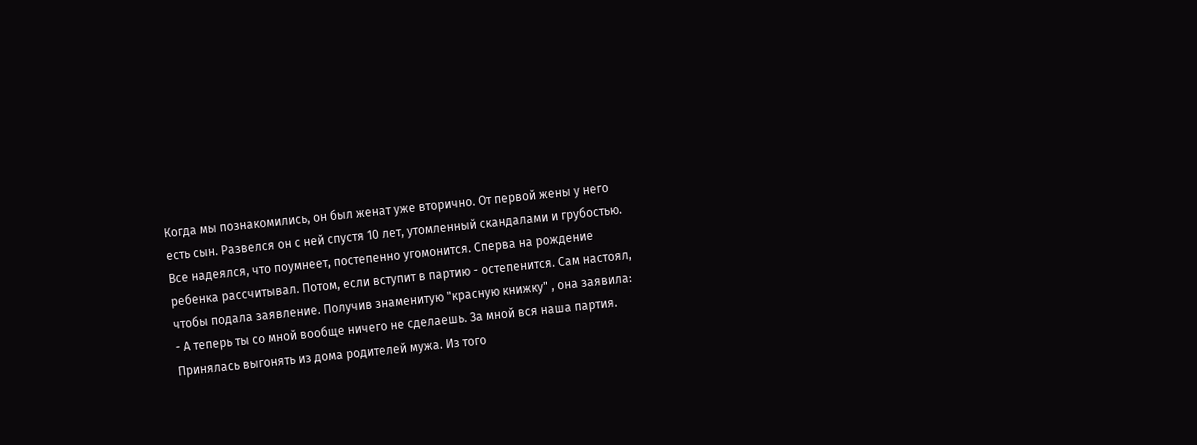Когда мы познакомились, он был женат уже вторично. От первой жены у него есть сын. Развелся он с ней спустя 10 лет, утомленный скандалами и грубостью. Все надеялся, что поумнеет, постепенно угомонится. Сперва на рождение ребенка рассчитывал. Потом, если вступит в партию - остепенится. Сам настоял, чтобы подала заявление. Получив знаменитую "красную книжку" , она заявила:
- А теперь ты со мной вообще ничего не сделаешь. За мной вся наша партия.
Принялась выгонять из дома родителей мужа. Из того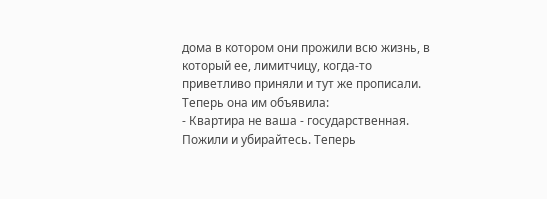дома в котором они прожили всю жизнь, в который ее, лимитчицу, когда-то приветливо приняли и тут же прописали. Теперь она им объявила:
- Квартира не ваша - государственная. Пожили и убирайтесь. Теперь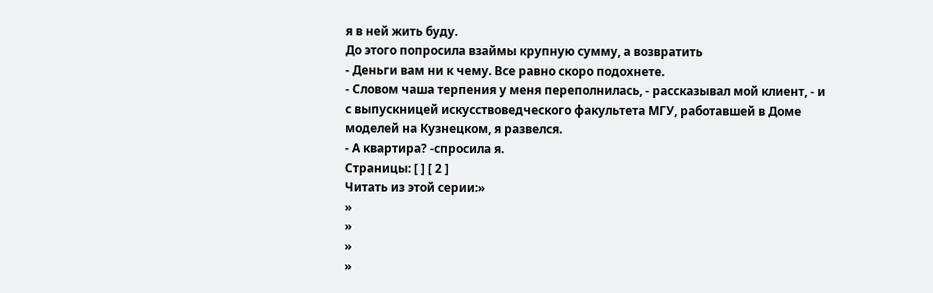я в ней жить буду.
До этого попросила взаймы крупную сумму, а возвратить
- Деньги вам ни к чему. Все равно скоро подохнете.
- Словом чаша терпения у меня переполнилась, - рассказывал мой клиент, - и с выпускницей искусствоведческого факультета МГУ, работавшей в Доме моделей на Кузнецком, я развелся.
- А квартира? -спросила я.
Страницы: [ ] [ 2 ]
Читать из этой серии:»
»
»
»
»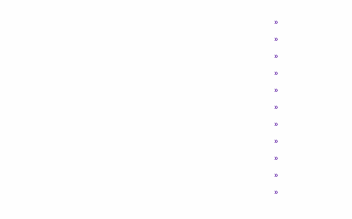»
»
»
»
»
»
»
»
»
»
»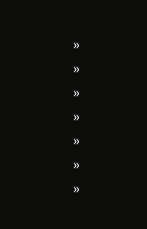»
»
»
»
»
»
»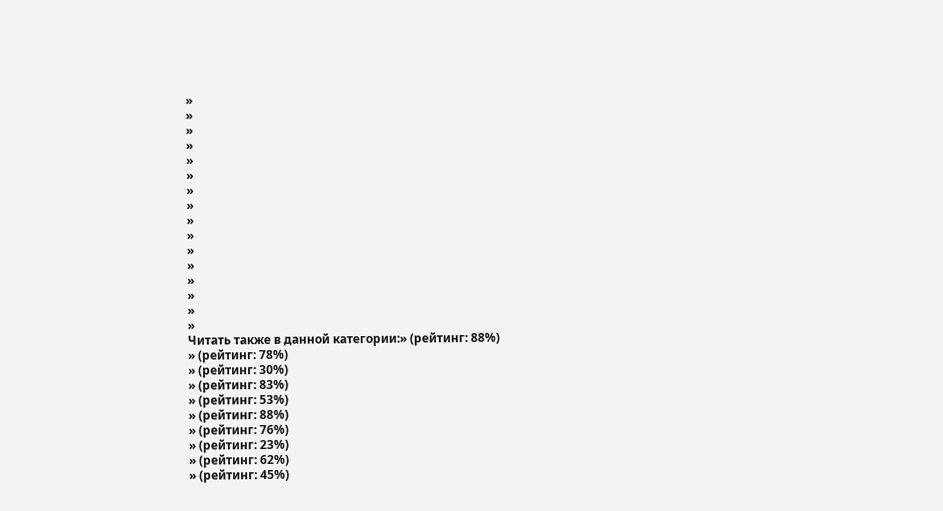»
»
»
»
»
»
»
»
»
»
»
»
»
»
»
»
Читать также в данной категории:» (рейтинг: 88%)
» (рейтинг: 78%)
» (рейтинг: 30%)
» (рейтинг: 83%)
» (рейтинг: 53%)
» (рейтинг: 88%)
» (рейтинг: 76%)
» (рейтинг: 23%)
» (рейтинг: 62%)
» (рейтинг: 45%)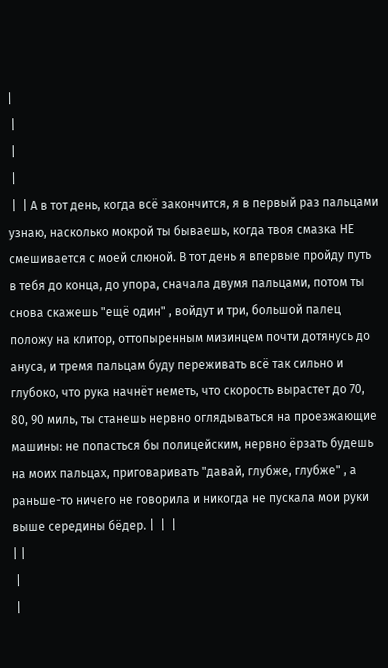|
 |
 |
 |
 |  | А в тот день, когда всё закончится, я в первый раз пальцами узнаю, насколько мокрой ты бываешь, когда твоя смазка НЕ смешивается с моей слюной. В тот день я впервые пройду путь в тебя до конца, до упора, сначала двумя пальцами, потом ты снова скажешь "ещё один" , войдут и три, большой палец положу на клитор, оттопыренным мизинцем почти дотянусь до ануса, и тремя пальцам буду переживать всё так сильно и глубоко, что рука начнёт неметь, что скорость вырастет до 70, 80, 90 миль, ты станешь нервно оглядываться на проезжающие машины: не попасться бы полицейским, нервно ёрзать будешь на моих пальцах, приговаривать "давай, глубже, глубже" , а раньше-то ничего не говорила и никогда не пускала мои руки выше середины бёдер. |  |  |
| |
 |
 |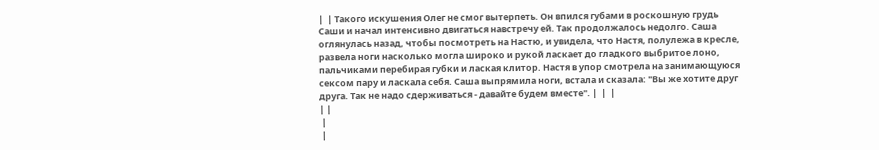|  | Такого искушения Олег не смог вытерпеть. Он впился губами в роскошную грудь Саши и начал интенсивно двигаться навстречу ей. Так продолжалось недолго. Саша оглянулась назад, чтобы посмотреть на Настю, и увидела, что Настя, полулежа в кресле, развела ноги насколько могла широко и рукой ласкает до гладкого выбритое лоно, пальчиками перебирая губки и лаская клитор. Настя в упор смотрела на занимающуюся сексом пару и ласкала себя. Саша выпрямила ноги, встала и сказала: "Вы же хотите друг друга. Так не надо сдерживаться - давайте будем вместе". |  |  |
| |
 |
 |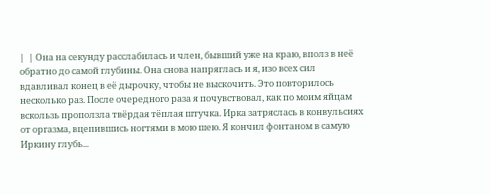|  | Она на секунду расслабилась и член, бывший уже на краю, вполз в неё обратно до самой глубины. Она снова напряглась и я, изо всех сил вдавливал конец в её дырочку, чтобы не выскочить. Это повторилось несколько раз. После очередного раза я почувствовал, как по моим яйцам вскользь проползла твёрдая тёплая штучка. Ирка затряслась в конвульсиях от оргазма, вцепившись ногтями в мою шею. Я кончил фонтаном в самую Иркину глубь...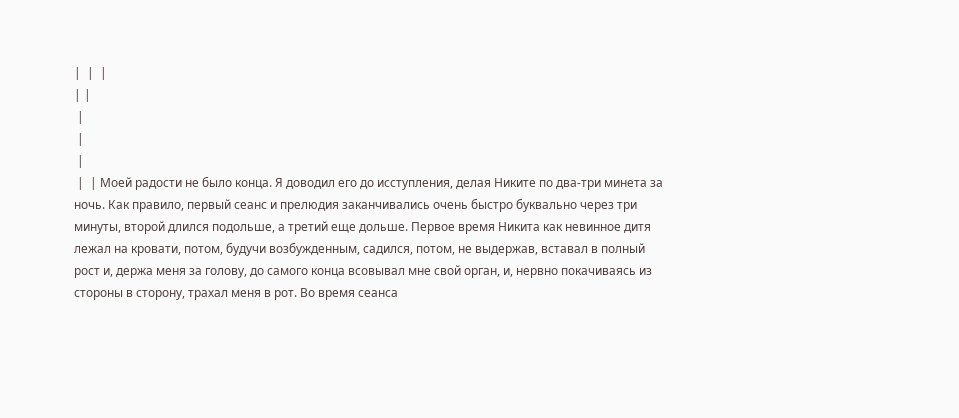|  |  |
| |
 |
 |
 |
 |  | Моей радости не было конца. Я доводил его до исступления, делая Никите по два-три минета за ночь. Как правило, первый сеанс и прелюдия заканчивались очень быстро буквально через три минуты, второй длился подольше, а третий еще дольше. Первое время Никита как невинное дитя лежал на кровати, потом, будучи возбужденным, садился, потом, не выдержав, вставал в полный рост и, держа меня за голову, до самого конца всовывал мне свой орган, и, нервно покачиваясь из стороны в сторону, трахал меня в рот. Во время сеанса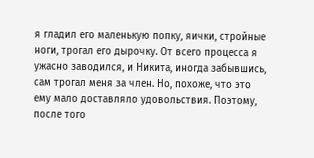я гладил его маленькую попку, яички, стройные ноги, трогал его дырочку. От всего процесса я ужасно заводился, и Никита, иногда забывшись, сам трогал меня за член. Но, похоже, что это ему мало доставляло удовольствия. Поэтому, после того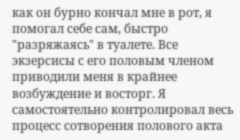как он бурно кончал мне в рот, я помогал себе сам, быстро "разряжаясь" в туалете. Все экзерсисы с его половым членом приводили меня в крайнее возбуждение и восторг. Я самостоятельно контролировал весь процесс сотворения полового акта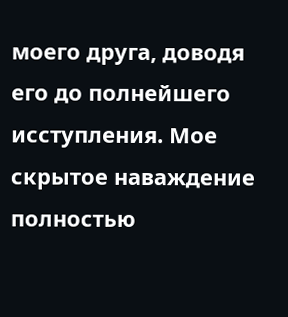моего друга, доводя его до полнейшего исступления. Мое скрытое наваждение полностью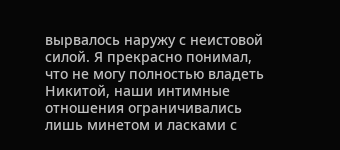вырвалось наружу с неистовой силой. Я прекрасно понимал, что не могу полностью владеть Никитой, наши интимные отношения ограничивались лишь минетом и ласками с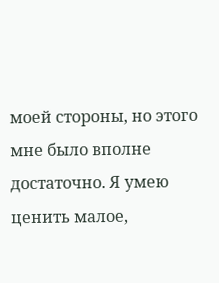моей стороны, но этого мне было вполне достаточно. Я умею ценить малое,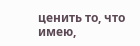ценить то, что имею,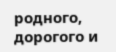родного, дорогого и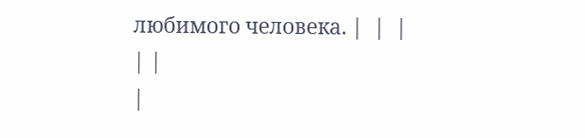любимого человека. |  |  |
| |
|